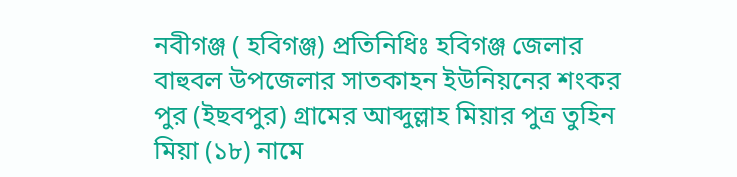নবীগঞ্জ ( হবিগঞ্জ) প্রতিনিধিঃ হবিগঞ্জ জেলার বাহুবল উপজেলার সাতকাহন ইউনিয়নের শংকর পুর (ইছবপুর) গ্রামের আব্দুল্লাহ মিয়ার পুত্র তুহিন মিয়া (১৮) নামে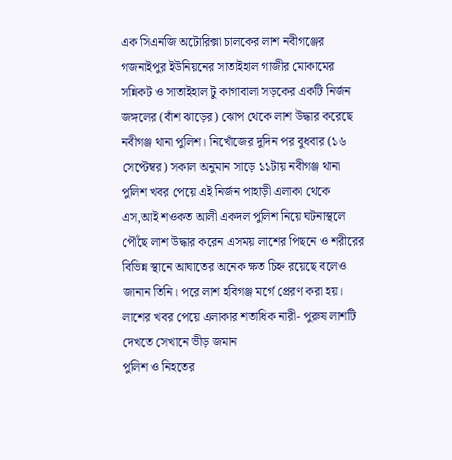এক সিএনজি অটোরিক্সা চালকের লাশ নবীগঞ্জের গজনাইপুর ইউনিয়নের সাতাইহাল গাজীর মোকামের সন্নিকট ও সাতাইহাল টু কাগাবালা সড়কের একটি নির্জন জঙ্গলের (বাঁশ ঝাড়ের) ঝোপ থেকে লাশ উদ্ধার করেছে নবীগঞ্জ থানা পুলিশ। নিখোঁজের দুদিন পর বুধবার (১৬ সেপ্টেম্বর) সকাল অনুমান সাড়ে ১১টায় নবীগঞ্জ থানা পুলিশ খবর পেয়ে এই নির্জন পাহাড়ী এলাকা থেকে এস,আই শওকত আলী একদল পুলিশ নিয়ে ঘটনাস্থলে পৌঁছে লাশ উদ্ধার করেন এসময় লাশের পিছনে ও শরীরের বিভিন্ন স্থানে আঘাতের অনেক ক্ষত চিহ্ন রয়েছে বলেও জানান তিনি। পরে লাশ হবিগঞ্জ মর্গে প্রেরণ করা হয়। লাশের খবর পেয়ে এলাকার শতাধিক নারী- পুরুষ লাশটি দেখতে সেখানে ভীড় জমান
পুলিশ ও নিহতের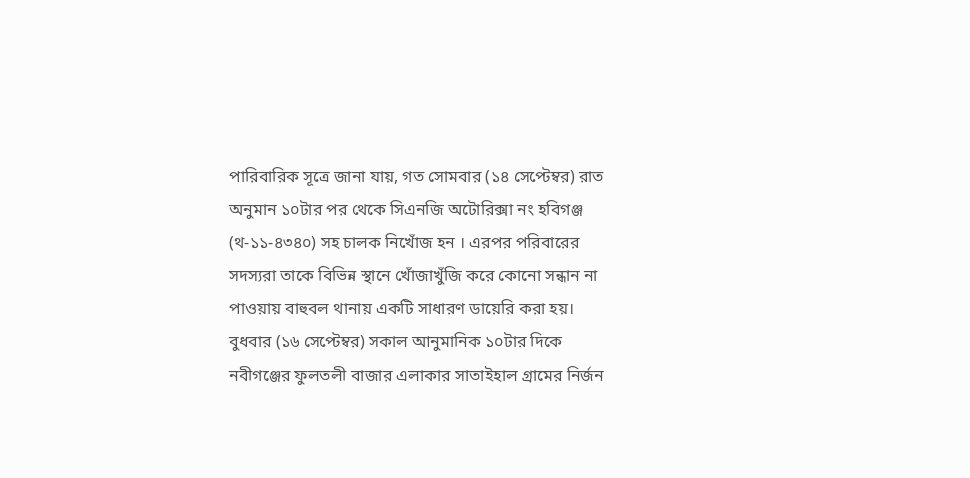পারিবারিক সূত্রে জানা যায়, গত সোমবার (১৪ সেপ্টেম্বর) রাত অনুমান ১০টার পর থেকে সিএনজি অটোরিক্সা নং হবিগঞ্জ (থ-১১-৪৩৪০) সহ চালক নিখোঁজ হন । এরপর পরিবারের সদস্যরা তাকে বিভিন্ন স্থানে খোঁজাখুঁজি করে কোনো সন্ধান না পাওয়ায় বাহুবল থানায় একটি সাধারণ ডায়েরি করা হয়।
বুধবার (১৬ সেপ্টেম্বর) সকাল আনুমানিক ১০টার দিকে নবীগঞ্জের ফুলতলী বাজার এলাকার সাতাইহাল গ্রামের নির্জন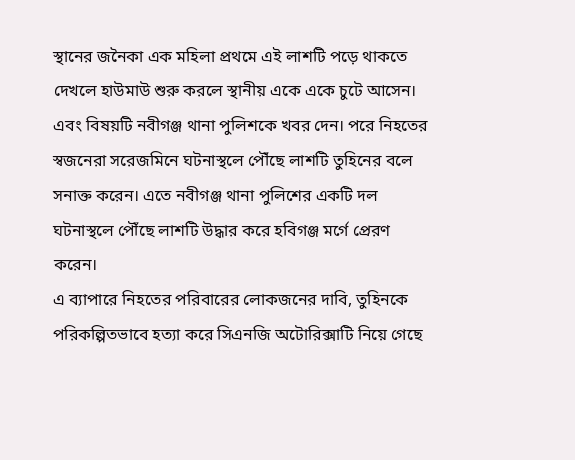স্থানের জনৈকা এক মহিলা প্রথমে এই লাশটি পড়ে থাকতে দেখলে হাউমাউ শুরু করলে স্থানীয় একে একে চুটে আসেন। এবং বিষয়টি নবীগঞ্জ থানা পুলিশকে খবর দেন। পরে নিহতের স্বজনেরা সরেজমিনে ঘটনাস্থলে পৌঁছে লাশটি তুহিনের বলে সনাক্ত করেন। এতে নবীগঞ্জ থানা পুলিশের একটি দল ঘটনাস্থলে পৌঁছে লাশটি উদ্ধার করে হবিগঞ্জ মর্গে প্রেরণ করেন।
এ ব্যাপারে নিহতের পরিবারের লোকজনের দাবি, তুহিনকে পরিকল্পিতভাবে হত্যা করে সিএনজি অটোরিক্সাটি নিয়ে গেছে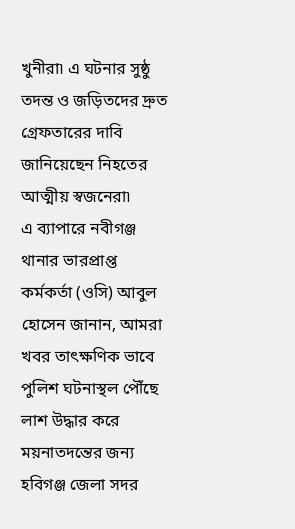খুনীরা৷ এ ঘটনার সুষ্ঠু তদন্ত ও জড়িতদের দ্রুত গ্রেফতারের দাবি জানিয়েছেন নিহতের আত্মীয় স্বজনেরা৷
এ ব্যাপারে নবীগঞ্জ থানার ভারপ্রাপ্ত কর্মকর্তা (ওসি) আবুল হোসেন জানান, আমরা খবর তাৎক্ষণিক ভাবে পুলিশ ঘটনাস্থল পৌঁছে লাশ উদ্ধার করে ময়নাতদন্তের জন্য হবিগঞ্জ জেলা সদর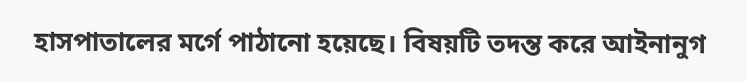হাসপাতালের মর্গে পাঠানো হয়েছে। বিষয়টি তদন্ত করে আইনানুগ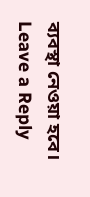ব্যবস্থা নেওয়া হবে।
Leave a Reply